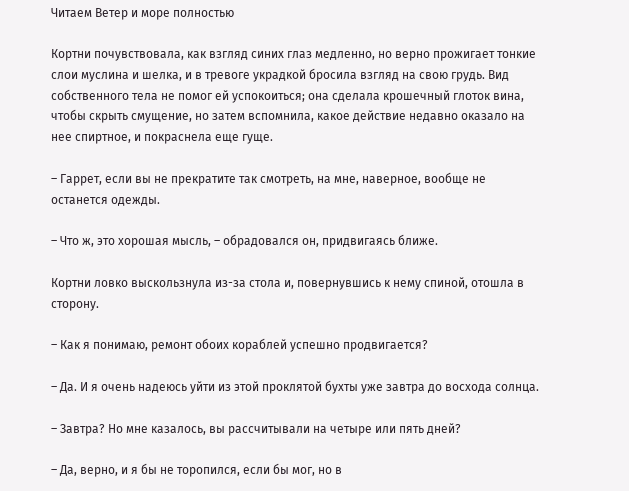Читаем Ветер и море полностью

Кортни почувствовала, как взгляд синих глаз медленно, но верно прожигает тонкие слои муслина и шелка, и в тревоге украдкой бросила взгляд на свою грудь. Вид собственного тела не помог ей успокоиться; она сделала крошечный глоток вина, чтобы скрыть смущение, но затем вспомнила, какое действие недавно оказало на нее спиртное, и покраснела еще гуще.

– Гаррет, если вы не прекратите так смотреть, на мне, наверное, вообще не останется одежды.

– Что ж, это хорошая мысль, – обрадовался он, придвигаясь ближе.

Кортни ловко выскользнула из-за стола и, повернувшись к нему спиной, отошла в сторону.

– Как я понимаю, ремонт обоих кораблей успешно продвигается?

– Да. И я очень надеюсь уйти из этой проклятой бухты уже завтра до восхода солнца.

– Завтра? Но мне казалось, вы рассчитывали на четыре или пять дней?

– Да, верно, и я бы не торопился, если бы мог, но в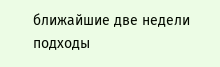ближайшие две недели подходы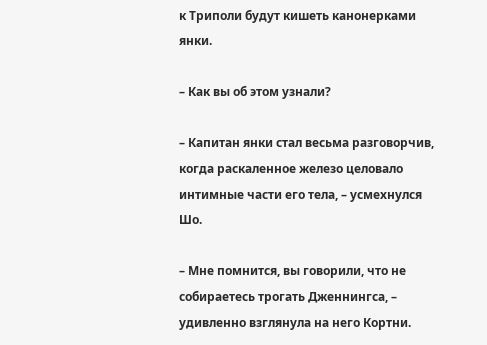к Триполи будут кишеть канонерками янки.

– Как вы об этом узнали?

– Капитан янки стал весьма разговорчив, когда раскаленное железо целовало интимные части его тела, – усмехнулся Шо.

– Мне помнится, вы говорили, что не собираетесь трогать Дженнингса, – удивленно взглянула на него Кортни.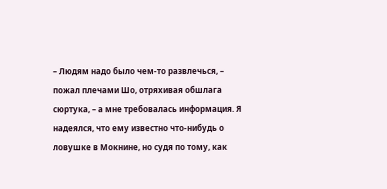– Людям надо было чем-то развлечься, – пожал плечами Шо, отряхивая обшлага сюртука, – а мне требовалась информация. Я надеялся, что ему известно что-нибудь о ловушке в Мокнине, но судя по тому, как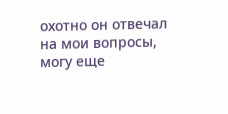охотно он отвечал на мои вопросы, могу еще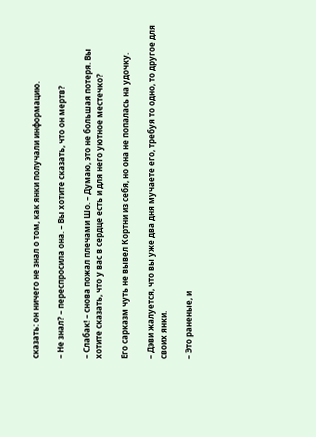сказать: он ничего не знал о том, как янки получали информацию.

– Не знал? – переспросила она. – Вы хотите сказать, что он мертв?

– Слабак! – снова пожал плечами Шо. – Думаю, это не большая потеря. Вы хотите сказать, что у вас в сердце есть и для него уютное местечко?

Его сарказм чуть не вывел Кортни из себя, но она не попалась на удочку.

– Дэви жалуется, что вы уже два дня мучаете его, требуя то одно, то другое для своих янки.

– Это раненые, и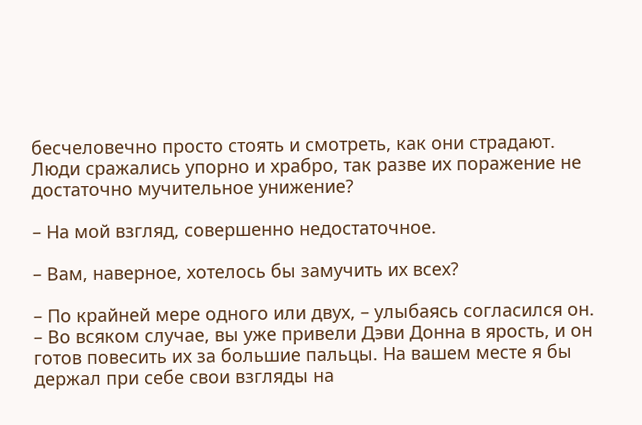бесчеловечно просто стоять и смотреть, как они страдают. Люди сражались упорно и храбро, так разве их поражение не достаточно мучительное унижение?

– На мой взгляд, совершенно недостаточное.

– Вам, наверное, хотелось бы замучить их всех?

– По крайней мере одного или двух, – улыбаясь согласился он. – Во всяком случае, вы уже привели Дэви Донна в ярость, и он готов повесить их за большие пальцы. На вашем месте я бы держал при себе свои взгляды на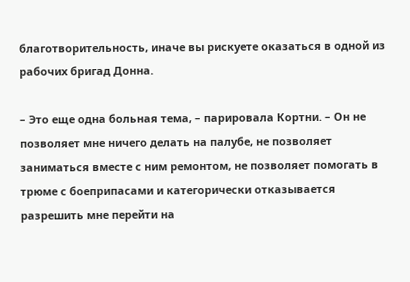благотворительность, иначе вы рискуете оказаться в одной из рабочих бригад Донна.

– Это еще одна больная тема, – парировала Кортни. – Он не позволяет мне ничего делать на палубе, не позволяет заниматься вместе с ним ремонтом, не позволяет помогать в трюме с боеприпасами и категорически отказывается разрешить мне перейти на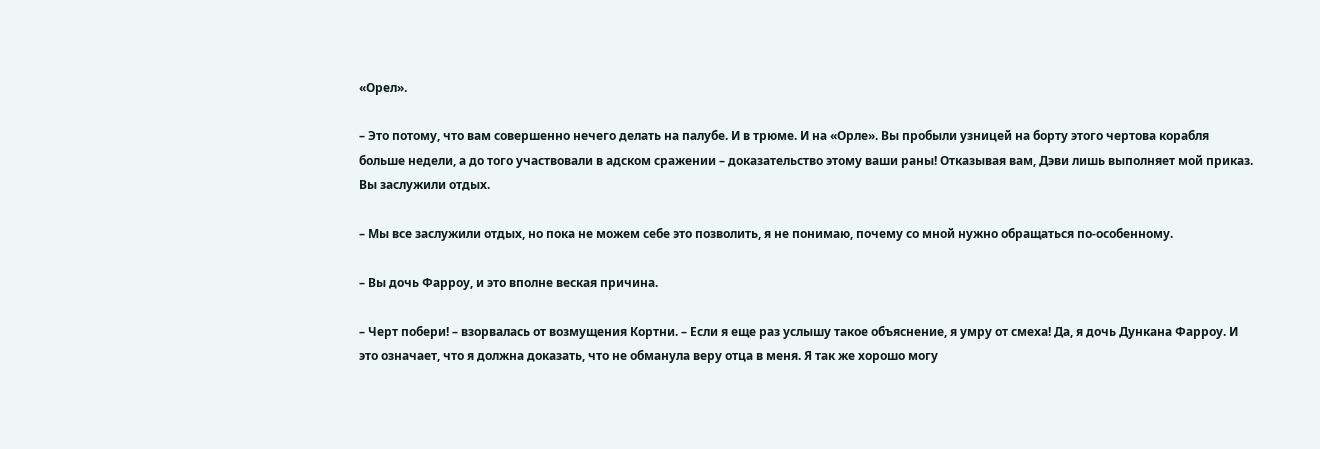«Орел».

– Это потому, что вам совершенно нечего делать на палубе. И в трюме. И на «Орле». Вы пробыли узницей на борту этого чертова корабля больше недели, а до того участвовали в адском сражении – доказательство этому ваши раны! Отказывая вам, Дэви лишь выполняет мой приказ. Вы заслужили отдых.

– Мы все заслужили отдых, но пока не можем себе это позволить, я не понимаю, почему со мной нужно обращаться по-особенному.

– Вы дочь Фарроу, и это вполне веская причина.

– Черт побери! – взорвалась от возмущения Кортни. – Если я еще раз услышу такое объяснение, я умру от смеха! Да, я дочь Дункана Фарроу. И это означает, что я должна доказать, что не обманула веру отца в меня. Я так же хорошо могу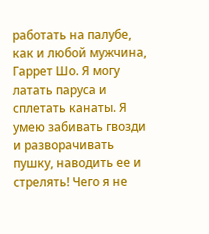работать на палубе, как и любой мужчина, Гаррет Шо. Я могу латать паруса и сплетать канаты. Я умею забивать гвозди и разворачивать пушку, наводить ее и стрелять! Чего я не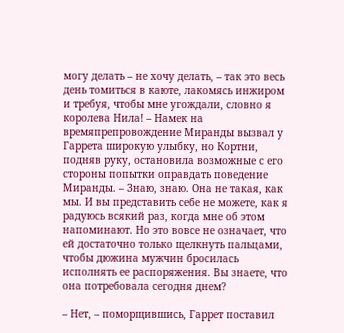могу делать – не хочу делать, – так это весь день томиться в каюте, лакомясь инжиром и требуя, чтобы мне угождали, словно я королева Нила! – Намек на времяпрепровождение Миранды вызвал у Гаррета широкую улыбку, но Кортни, подняв руку, остановила возможные с его стороны попытки оправдать поведение Миранды. – Знаю, знаю. Она не такая, как мы. И вы представить себе не можете, как я радуюсь всякий раз, когда мне об этом напоминают. Но это вовсе не означает, что ей достаточно только щелкнуть пальцами, чтобы дюжина мужчин бросилась исполнять ее распоряжения. Вы знаете, что она потребовала сегодня днем?

– Нет, – поморщившись, Гаррет поставил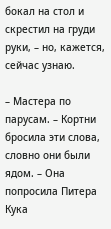бокал на стол и скрестил на груди руки, – но, кажется, сейчас узнаю.

– Мастера по парусам. – Кортни бросила эти слова, словно они были ядом. – Она попросила Питера Кука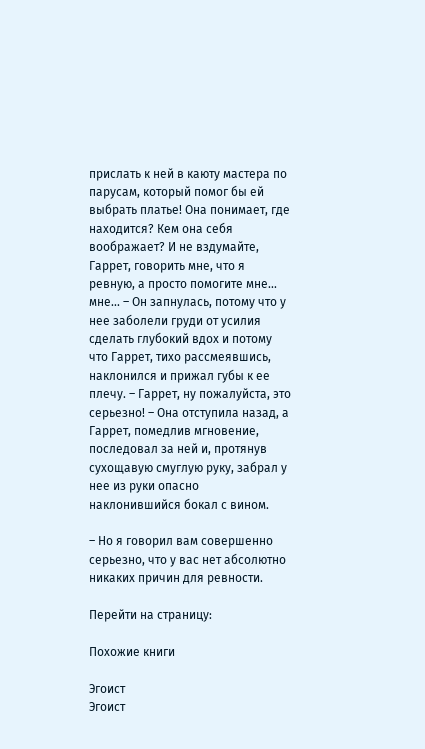прислать к ней в каюту мастера по парусам, который помог бы ей выбрать платье! Она понимает, где находится? Кем она себя воображает? И не вздумайте, Гаррет, говорить мне, что я ревную, а просто помогите мне... мне... – Он запнулась, потому что у нее заболели груди от усилия сделать глубокий вдох и потому что Гаррет, тихо рассмеявшись, наклонился и прижал губы к ее плечу. – Гаррет, ну пожалуйста, это серьезно! – Она отступила назад, а Гаррет, помедлив мгновение, последовал за ней и, протянув сухощавую смуглую руку, забрал у нее из руки опасно наклонившийся бокал с вином.

– Но я говорил вам совершенно серьезно, что у вас нет абсолютно никаких причин для ревности.

Перейти на страницу:

Похожие книги

Эгоист
Эгоист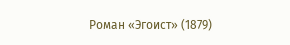Роман «Эгоист» (1879)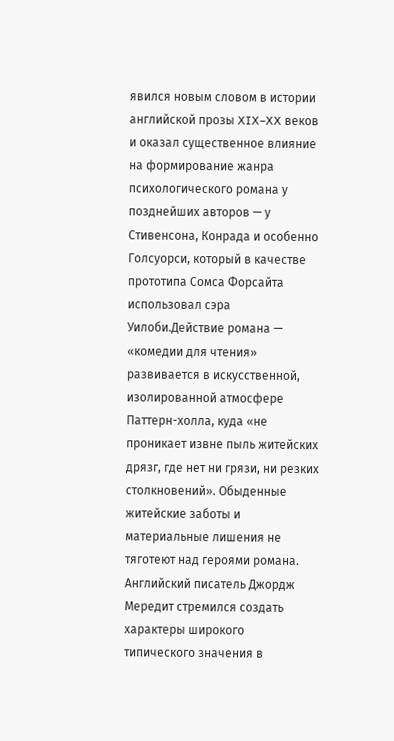явился новым словом в истории английской прозы XIX–XX веков и оказал существенное влияние на формирование жанра психологического романа у позднейших авторов — у Стивенсона, Конрада и особенно Голсуорси, который в качестве прототипа Сомса Форсайта использовал сэра Уилоби.Действие романа — «комедии для чтения» развивается в искусственной, изолированной атмосфере Паттерн-холла, куда «не проникает извне пыль житейских дрязг, где нет ни грязи, ни резких столкновений». Обыденные житейские заботы и материальные лишения не тяготеют над героями романа. Английский писатель Джордж Мередит стремился создать характеры широкого типического значения в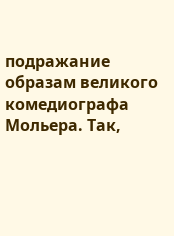подражание образам великого комедиографа Мольера. Так,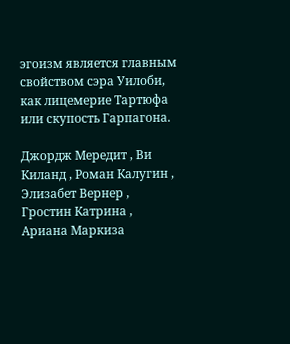эгоизм является главным свойством сэра Уилоби, как лицемерие Тартюфа или скупость Гарпагона.

Джордж Мередит , Ви Киланд , Роман Калугин , Элизабет Вернер , Гростин Катрина , Ариана Маркиза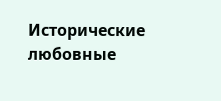Исторические любовные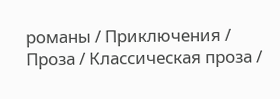романы / Приключения / Проза / Классическая проза /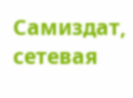Самиздат, сетевая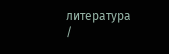литература /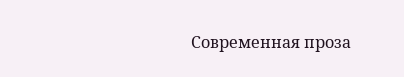Современная проза